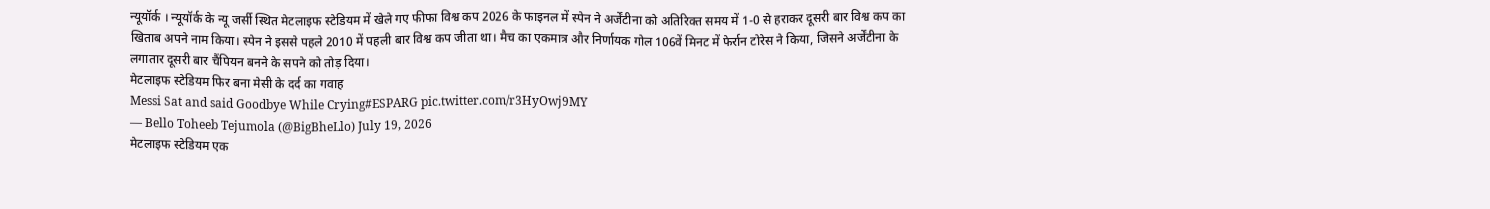न्यूयॉर्क । न्यूयॉर्क के न्यू जर्सी स्थित मेटलाइफ स्टेडियम में खेले गए फीफा विश्व कप 2026 के फाइनल में स्पेन ने अर्जेंटीना को अतिरिक्त समय में 1-0 से हराकर दूसरी बार विश्व कप का खिताब अपने नाम किया। स्पेन ने इससे पहले 2010 में पहली बार विश्व कप जीता था। मैच का एकमात्र और निर्णायक गोल 106वें मिनट में फेर्रान टोरेस ने किया, जिसने अर्जेंटीना के लगातार दूसरी बार चैंपियन बनने के सपने को तोड़ दिया।
मेटलाइफ स्टेडियम फिर बना मेसी के दर्द का गवाह
Messi Sat and said Goodbye While Crying#ESPARG pic.twitter.com/r3HyOwj9MY
— Bello Toheeb Tejumola (@BigBheLlo) July 19, 2026
मेटलाइफ स्टेडियम एक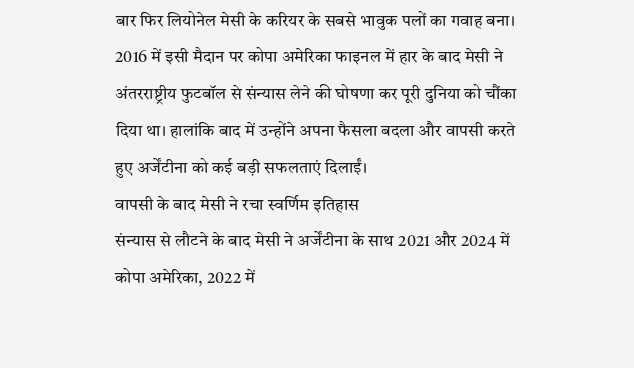बार फिर लियोनेल मेसी के करियर के सबसे भावुक पलों का गवाह बना। 2016 में इसी मैदान पर कोपा अमेरिका फाइनल में हार के बाद मेसी ने अंतरराष्ट्रीय फुटबॉल से संन्यास लेने की घोषणा कर पूरी दुनिया को चौंका दिया था। हालांकि बाद में उन्होंने अपना फैसला बदला और वापसी करते हुए अर्जेंटीना को कई बड़ी सफलताएं दिलाईं।
वापसी के बाद मेसी ने रचा स्वर्णिम इतिहास
संन्यास से लौटने के बाद मेसी ने अर्जेंटीना के साथ 2021 और 2024 में कोपा अमेरिका, 2022 में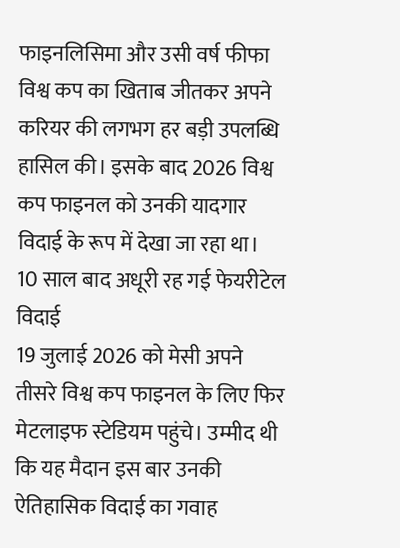फाइनलिसिमा और उसी वर्ष फीफा विश्व कप का खिताब जीतकर अपने करियर की लगभग हर बड़ी उपलब्धि हासिल की। इसके बाद 2026 विश्व कप फाइनल को उनकी यादगार विदाई के रूप में देखा जा रहा था।
10 साल बाद अधूरी रह गई फेयरीटेल विदाई
19 जुलाई 2026 को मेसी अपने तीसरे विश्व कप फाइनल के लिए फिर मेटलाइफ स्टेडियम पहुंचे। उम्मीद थी कि यह मैदान इस बार उनकी ऐतिहासिक विदाई का गवाह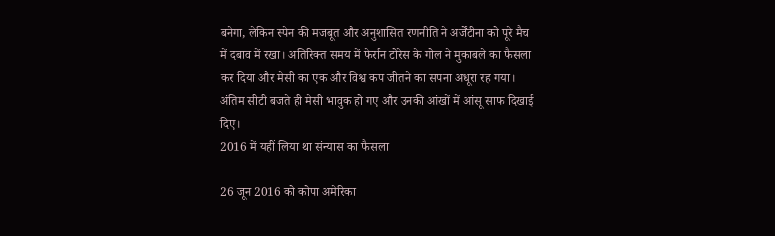बनेगा, लेकिन स्पेन की मजबूत और अनुशासित रणनीति ने अर्जेंटीना को पूरे मैच में दबाव में रखा। अतिरिक्त समय में फेर्रान टोरेस के गोल ने मुकाबले का फैसला कर दिया और मेसी का एक और विश्व कप जीतने का सपना अधूरा रह गया। अंतिम सीटी बजते ही मेसी भावुक हो गए और उनकी आंखों में आंसू साफ दिखाई दिए।
2016 में यहीं लिया था संन्यास का फैसला

26 जून 2016 को कोपा अमेरिका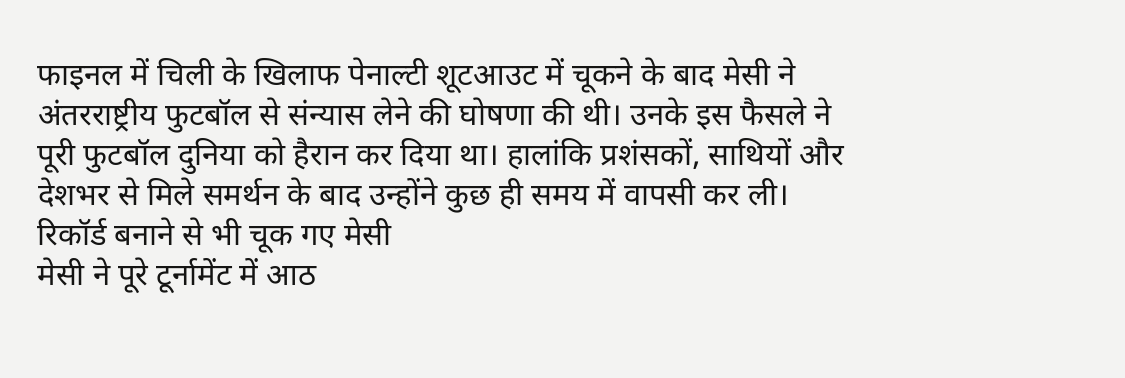फाइनल में चिली के खिलाफ पेनाल्टी शूटआउट में चूकने के बाद मेसी ने अंतरराष्ट्रीय फुटबॉल से संन्यास लेने की घोषणा की थी। उनके इस फैसले ने पूरी फुटबॉल दुनिया को हैरान कर दिया था। हालांकि प्रशंसकों, साथियों और देशभर से मिले समर्थन के बाद उन्होंने कुछ ही समय में वापसी कर ली।
रिकॉर्ड बनाने से भी चूक गए मेसी
मेसी ने पूरे टूर्नामेंट में आठ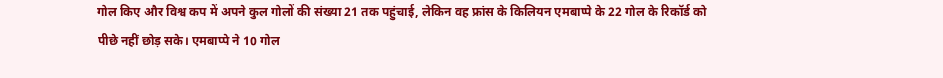गोल किए और विश्व कप में अपने कुल गोलों की संख्या 21 तक पहुंचाई, लेकिन वह फ्रांस के किलियन एमबाप्पे के 22 गोल के रिकॉर्ड को पीछे नहीं छोड़ सके। एमबाप्पे ने 10 गोल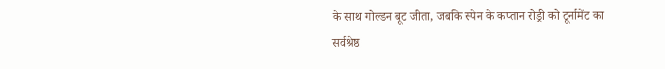के साथ गोल्डन बूट जीता, जबकि स्पेन के कप्तान रोड्री को टूर्नामेंट का सर्वश्रेष्ठ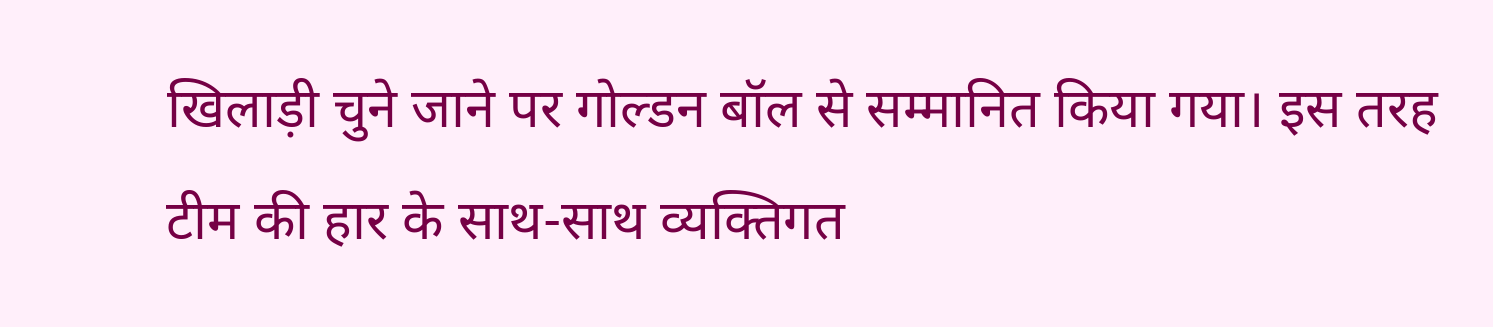खिलाड़ी चुने जाने पर गोल्डन बॉल से सम्मानित किया गया। इस तरह टीम की हार के साथ-साथ व्यक्तिगत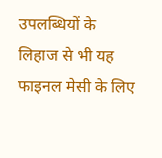उपलब्धियों के लिहाज से भी यह फाइनल मेसी के लिए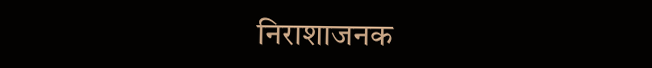निराशाजनक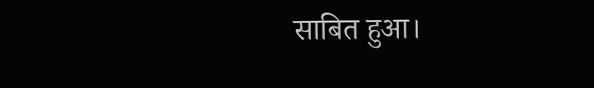साबित हुआ।